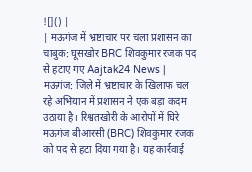![]() |
| मऊगंज में भ्रष्टाचार पर चला प्रशासन का चाबुक: घूसखोर BRC शिवकुमार रजक पद से हटाए गए Aajtak24 News |
मऊगंज: जिले में भ्रष्टाचार के खिलाफ चल रहे अभियान में प्रशासन ने एक बड़ा कदम उठाया है। रिश्वतखोरी के आरोपों में घिरे मऊगंज बीआरसी (BRC) शिवकुमार रजक को पद से हटा दिया गया है। यह कार्रवाई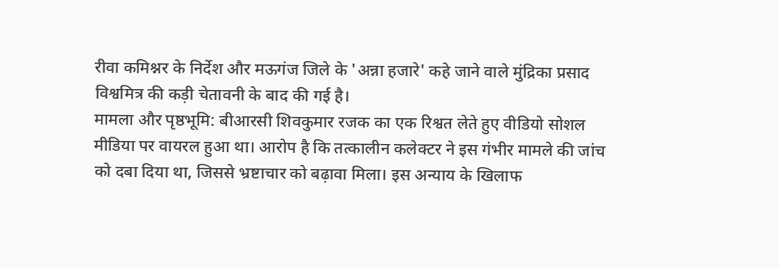रीवा कमिश्नर के निर्देश और मऊगंज जिले के 'अन्ना हजारे' कहे जाने वाले मुंद्रिका प्रसाद विश्वमित्र की कड़ी चेतावनी के बाद की गई है।
मामला और पृष्ठभूमि: बीआरसी शिवकुमार रजक का एक रिश्वत लेते हुए वीडियो सोशल मीडिया पर वायरल हुआ था। आरोप है कि तत्कालीन कलेक्टर ने इस गंभीर मामले की जांच को दबा दिया था, जिससे भ्रष्टाचार को बढ़ावा मिला। इस अन्याय के खिलाफ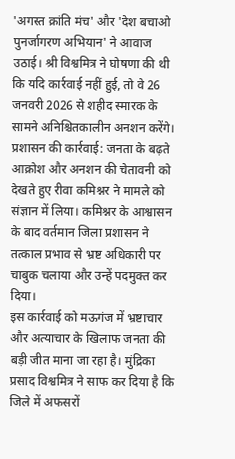'अगस्त क्रांति मंच' और 'देश बचाओ पुनर्जागरण अभियान' ने आवाज उठाई। श्री विश्वमित्र ने घोषणा की थी कि यदि कार्रवाई नहीं हुई, तो वे 26 जनवरी 2026 से शहीद स्मारक के सामने अनिश्चितकालीन अनशन करेंगे।
प्रशासन की कार्रवाई: जनता के बढ़ते आक्रोश और अनशन की चेतावनी को देखते हुए रीवा कमिश्नर ने मामले को संज्ञान में लिया। कमिश्नर के आश्वासन के बाद वर्तमान जिला प्रशासन ने तत्काल प्रभाव से भ्रष्ट अधिकारी पर चाबुक चलाया और उन्हें पदमुक्त कर दिया।
इस कार्रवाई को मऊगंज में भ्रष्टाचार और अत्याचार के खिलाफ जनता की बड़ी जीत माना जा रहा है। मुंद्रिका प्रसाद विश्वमित्र ने साफ कर दिया है कि जिले में अफसरों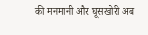की मनमानी और घूसखोरी अब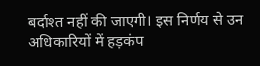बर्दाश्त नहीं की जाएगी। इस निर्णय से उन अधिकारियों में हड़कंप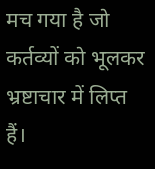मच गया है जो कर्तव्यों को भूलकर भ्रष्टाचार में लिप्त हैं।